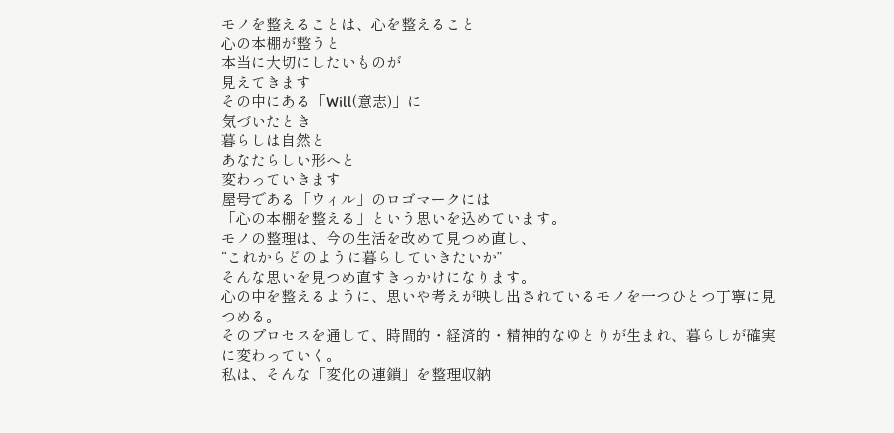モノを整えることは、心を整えること
心の本棚が整うと
本当に大切にしたいものが
見えてきます
その中にある「Will(意志)」に
気づいたとき
暮らしは自然と
あなたらしい形へと
変わっていきます
屋号である「ウィル」のロゴマークには
「心の本棚を整える」という思いを込めています。
モノの整理は、今の生活を改めて見つめ直し、
“これからどのように暮らしていきたいか”
そんな思いを見つめ直すきっかけになります。
心の中を整えるように、思いや考えが映し出されているモノを一つひとつ丁寧に見つめる。
そのプロセスを通して、時間的・経済的・精神的なゆとりが生まれ、暮らしが確実に変わっていく。
私は、そんな「変化の連鎖」を整理収納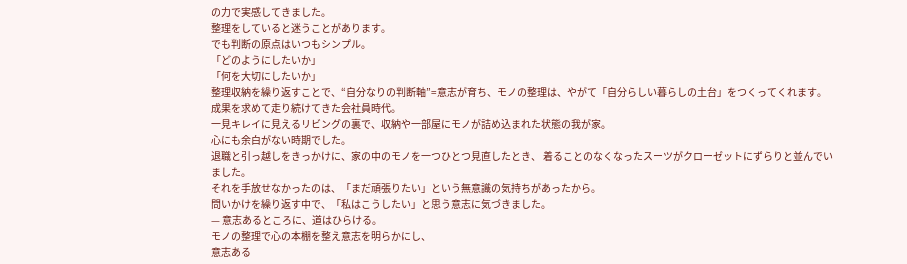の力で実感してきました。
整理をしていると迷うことがあります。
でも判断の原点はいつもシンプル。
「どのようにしたいか」
「何を大切にしたいか」
整理収納を繰り返すことで、“自分なりの判断軸”=意志が育ち、モノの整理は、やがて「自分らしい暮らしの土台」をつくってくれます。
成果を求めて走り続けてきた会社員時代。
一見キレイに見えるリビングの裏で、収納や一部屋にモノが詰め込まれた状態の我が家。
心にも余白がない時期でした。
退職と引っ越しをきっかけに、家の中のモノを一つひとつ見直したとき、 着ることのなくなったスーツがクローゼットにずらりと並んでいました。
それを手放せなかったのは、「まだ頑張りたい」という無意識の気持ちがあったから。
問いかけを繰り返す中で、「私はこうしたい」と思う意志に気づきました。
— 意志あるところに、道はひらける。
モノの整理で心の本棚を整え意志を明らかにし、
意志ある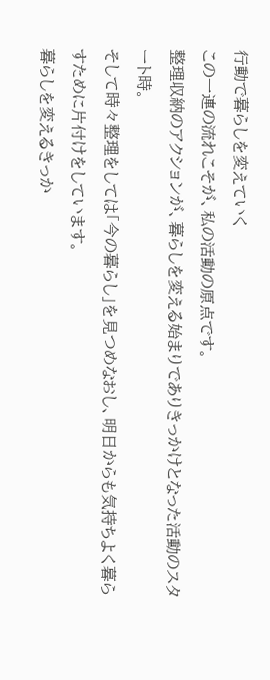行動で暮らしを変えていく
この一連の流れこそが、私の活動の原点です。
整理収納のアクションが、暮らしを変える始まりでありきっかけとなった活動のスタート時。
そして時々整理をしては「今の暮らし」を見つめなおし、明日からも気持ちよく暮らすために片付けをしています。
暮らしを変えるきっか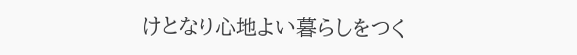けとなり心地よい暮らしをつく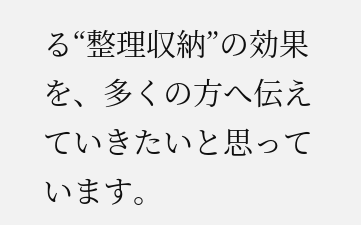る“整理収納”の効果を、多くの方へ伝えていきたいと思っています。